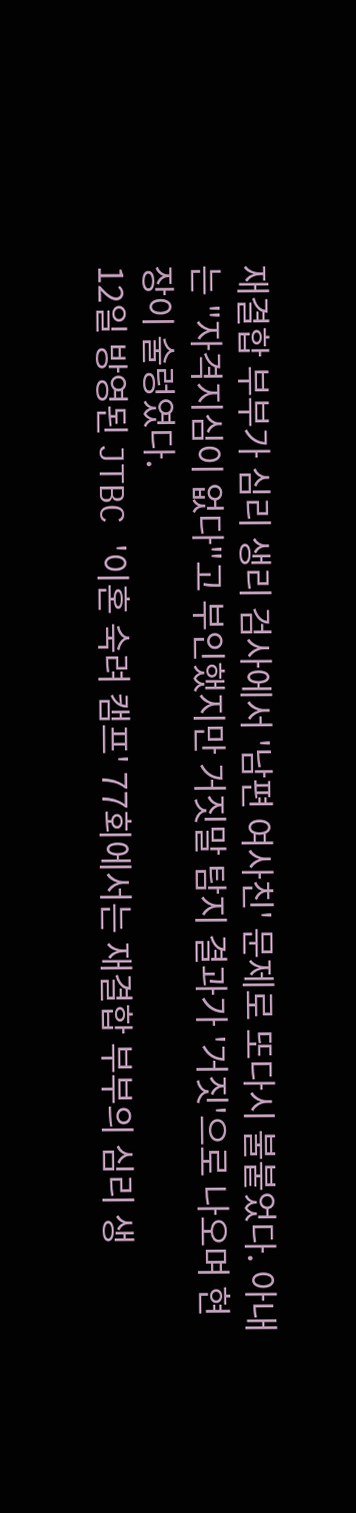재결합 부부가 심리 생리 검사에서 '남편 여사친' 문제로 또다시 불붙었다. 아내는 "자격지심이 없다"고 부인했지만 거짓말 탐지 결과가 '거짓'으로 나오며 현장이 술렁였다.
12일 방영된 JTBC '이혼 숙려 캠프' 77회에서는 재결합 부부의 심리 생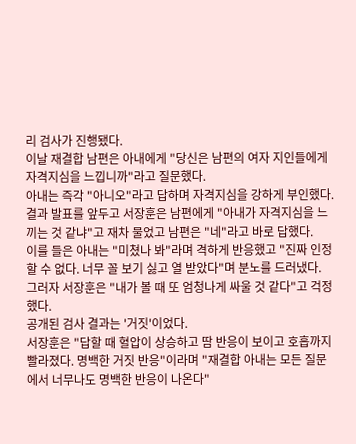리 검사가 진행됐다.
이날 재결합 남편은 아내에게 "당신은 남편의 여자 지인들에게 자격지심을 느낍니까"라고 질문했다.
아내는 즉각 "아니오"라고 답하며 자격지심을 강하게 부인했다.
결과 발표를 앞두고 서장훈은 남편에게 "아내가 자격지심을 느끼는 것 같냐"고 재차 물었고 남편은 "네"라고 바로 답했다.
이를 들은 아내는 "미쳤나 봐"라며 격하게 반응했고 "진짜 인정할 수 없다. 너무 꼴 보기 싫고 열 받았다"며 분노를 드러냈다.
그러자 서장훈은 "내가 볼 때 또 엄청나게 싸울 것 같다"고 걱정했다.
공개된 검사 결과는 '거짓'이었다.
서장훈은 "답할 때 혈압이 상승하고 땀 반응이 보이고 호흡까지 빨라졌다. 명백한 거짓 반응"이라며 "재결합 아내는 모든 질문에서 너무나도 명백한 반응이 나온다"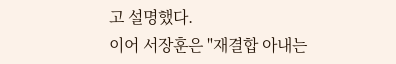고 설명했다.
이어 서장훈은 "재결합 아내는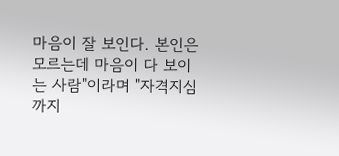마음이 잘 보인다. 본인은 모르는데 마음이 다 보이는 사람"이라며 "자격지심까지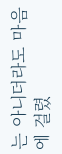는 아니더라도 마음에 걸렸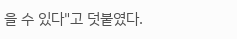을 수 있다"고 덧붙였다.